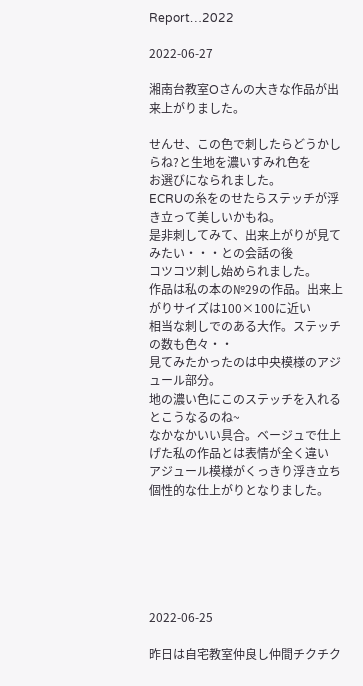Report…2022

2022-06-27

湘南台教室Oさんの大きな作品が出来上がりました。

せんせ、この色で刺したらどうかしらね?と生地を濃いすみれ色を
お選びになられました。
ECRUの糸をのせたらステッチが浮き立って美しいかもね。
是非刺してみて、出来上がりが見てみたい・・・との会話の後
コツコツ刺し始められました。
作品は私の本の№29の作品。出来上がりサイズは100×100に近い
相当な刺しでのある大作。ステッチの数も色々・・
見てみたかったのは中央模様のアジュール部分。
地の濃い色にこのステッチを入れるとこうなるのね~
なかなかいい具合。ベージュで仕上げた私の作品とは表情が全く違い
アジュール模様がくっきり浮き立ち個性的な仕上がりとなりました。






2022-06-25

昨日は自宅教室仲良し仲間チクチク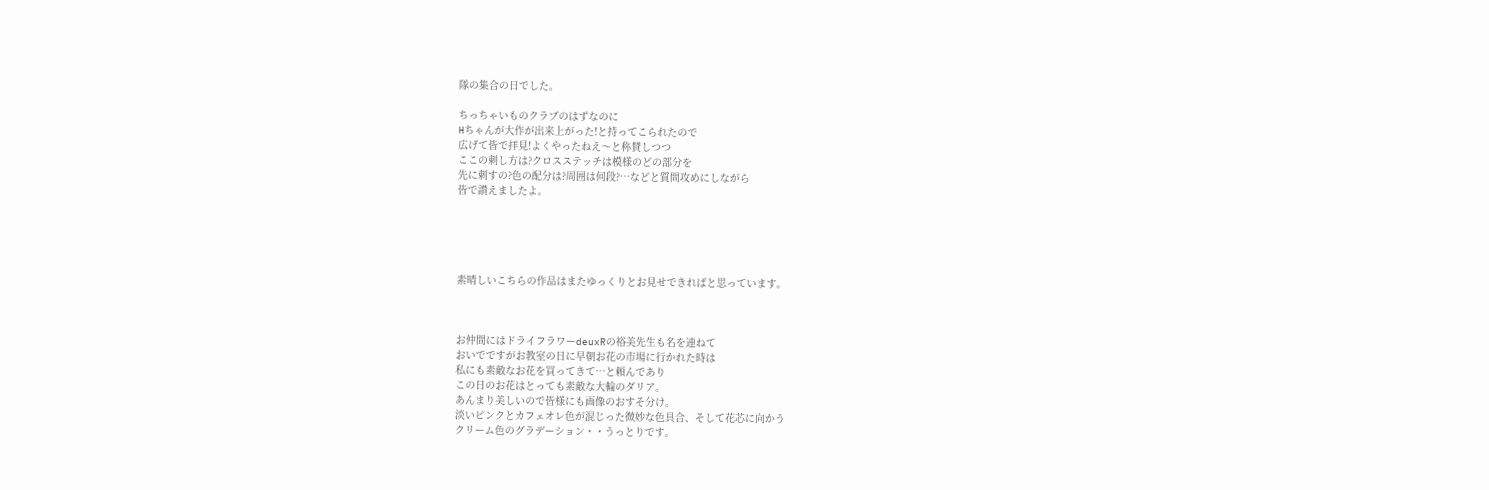隊の集合の日でした。

ちっちゃいものクラブのはずなのに
Hちゃんが大作が出来上がった!と持ってこられたので
広げて皆で拝見!よくやったねえ〜と称賛しつつ
ここの刺し方は?クロスステッチは模様のどの部分を
先に刺すの?色の配分は?周囲は何段?…などと質問攻めにしながら
皆で讃えましたよ。





素晴しいこちらの作品はまたゆっくりとお見せできればと思っています。



お仲間にはドライフラワーdeuxRの裕美先生も名を連ねて
おいでですがお教室の日に早朝お花の市場に行かれた時は
私にも素敵なお花を買ってきて…と頼んであり
この日のお花はとっても素敵な大輪のダリア。
あんまり美しいので皆様にも画像のおすそ分け。
淡いピンクとカフェオレ色が混じった微妙な色具合、そして花芯に向かう
クリーム色のグラデーション・・うっとりです。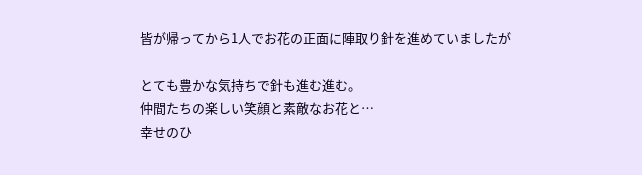皆が帰ってから1人でお花の正面に陣取り針を進めていましたが

とても豊かな気持ちで針も進む進む。
仲間たちの楽しい笑顔と素敵なお花と…
幸せのひ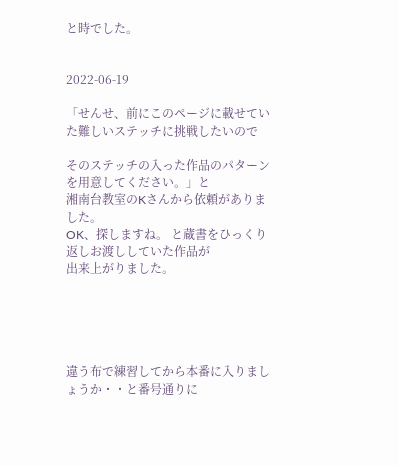と時でした。


2022-06-19

「せんせ、前にこのページに載せていた難しいステッチに挑戦したいので

そのステッチの入った作品のパターンを用意してください。」と
湘南台教室のKさんから依頼がありました。
OK、探しますね。 と蔵書をひっくり返しお渡ししていた作品が
出来上がりました。





違う布で練習してから本番に入りましょうか・・と番号通りに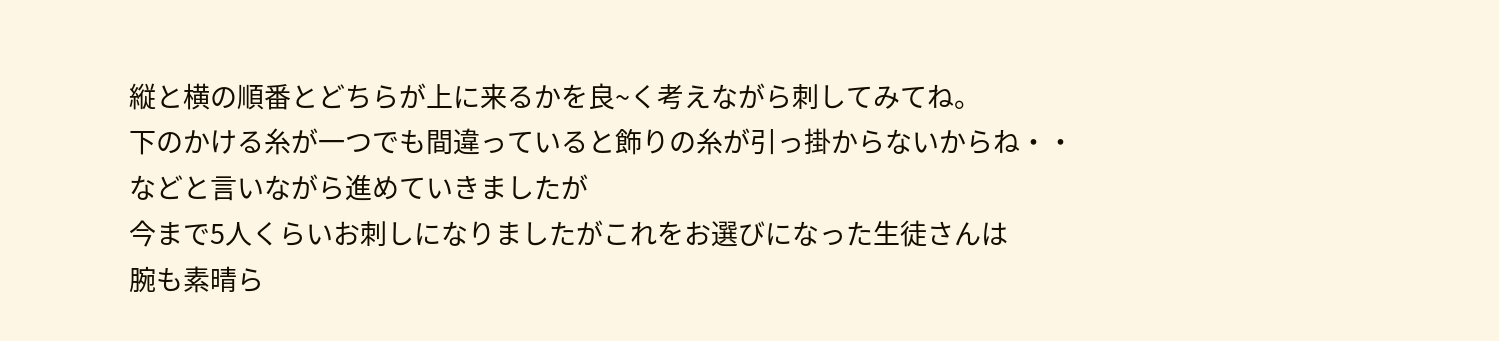縦と横の順番とどちらが上に来るかを良~く考えながら刺してみてね。
下のかける糸が一つでも間違っていると飾りの糸が引っ掛からないからね・・
などと言いながら進めていきましたが
今まで5人くらいお刺しになりましたがこれをお選びになった生徒さんは
腕も素晴ら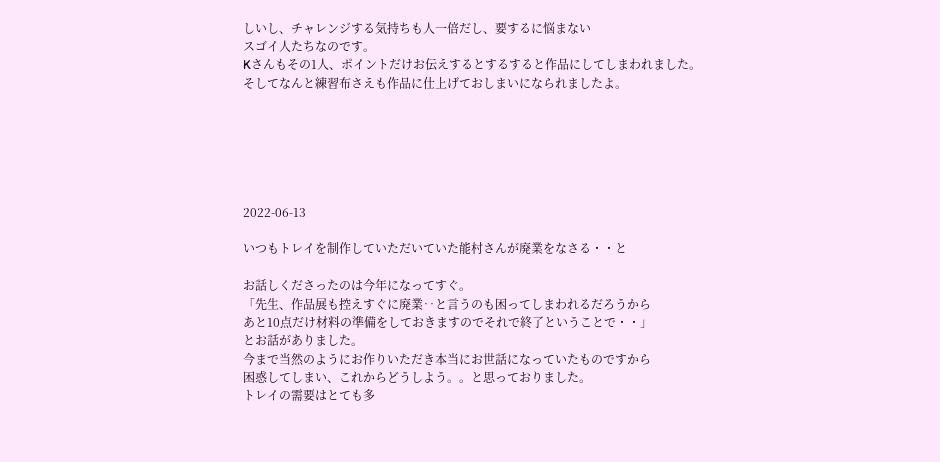しいし、チャレンジする気持ちも人一倍だし、要するに悩まない
スゴイ人たちなのです。
Kさんもその1人、ポイントだけお伝えするとするすると作品にしてしまわれました。
そしてなんと練習布さえも作品に仕上げておしまいになられましたよ。






2022-06-13

いつもトレイを制作していただいていた能村さんが廃業をなさる・・と

お話しくださったのは今年になってすぐ。
「先生、作品展も控えすぐに廃業‥と言うのも困ってしまわれるだろうから
あと10点だけ材料の準備をしておきますのでそれで終了ということで・・」
とお話がありました。
今まで当然のようにお作りいただき本当にお世話になっていたものですから
困惑してしまい、これからどうしよう。。と思っておりました。
トレイの需要はとても多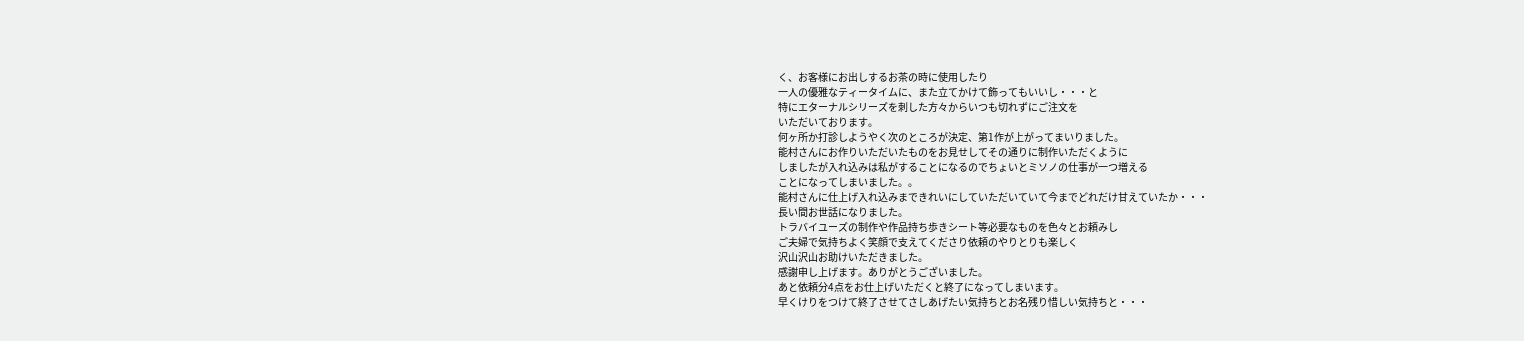く、お客様にお出しするお茶の時に使用したり
一人の優雅なティータイムに、また立てかけて飾ってもいいし・・・と
特にエターナルシリーズを刺した方々からいつも切れずにご注文を
いただいております。
何ヶ所か打診しようやく次のところが決定、第1作が上がってまいりました。
能村さんにお作りいただいたものをお見せしてその通りに制作いただくように
しましたが入れ込みは私がすることになるのでちょいとミソノの仕事が一つ増える
ことになってしまいました。。
能村さんに仕上げ入れ込みまできれいにしていただいていて今までどれだけ甘えていたか・・・
長い間お世話になりました。
トラバイユーズの制作や作品持ち歩きシート等必要なものを色々とお頼みし
ご夫婦で気持ちよく笑顔で支えてくださり依頼のやりとりも楽しく
沢山沢山お助けいただきました。
感謝申し上げます。ありがとうございました。
あと依頼分4点をお仕上げいただくと終了になってしまいます。
早くけりをつけて終了させてさしあげたい気持ちとお名残り惜しい気持ちと・・・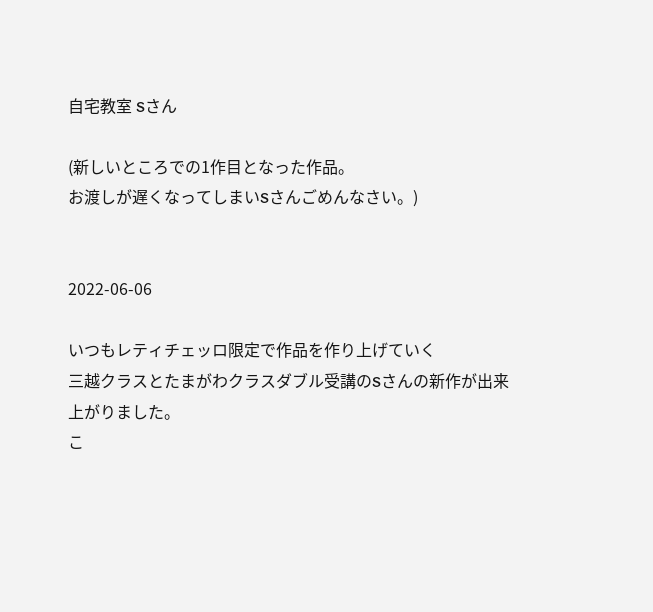自宅教室 Sさん

(新しいところでの1作目となった作品。
お渡しが遅くなってしまいSさんごめんなさい。)


2022-06-06

いつもレティチェッロ限定で作品を作り上げていく
三越クラスとたまがわクラスダブル受講のSさんの新作が出来上がりました。
こ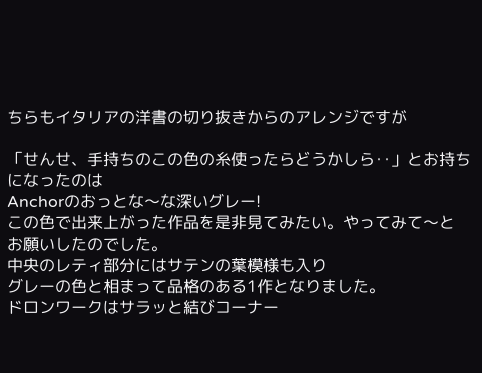ちらもイタリアの洋書の切り抜きからのアレンジですが

「せんせ、手持ちのこの色の糸使ったらどうかしら‥」とお持ちになったのは
Anchorのおっとな〜な深いグレー!
この色で出来上がった作品を是非見てみたい。やってみて〜と
お願いしたのでした。
中央のレティ部分にはサテンの葉模様も入り
グレーの色と相まって品格のある1作となりました。
ドロンワークはサラッと結びコーナー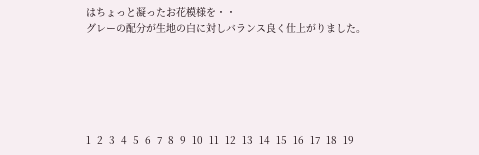はちょっと凝ったお花模様を・・
グレーの配分が生地の白に対しバランス良く仕上がりました。






1  2  3  4  5  6  7  8  9  10  11  12  13  14  15  16  17  18  19